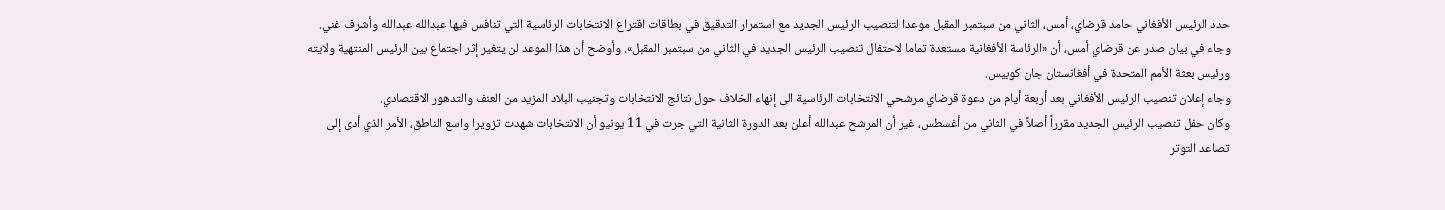حدد الرئيس الأفغاني حامد قرضاي، أمس، الثاني من سبتمبر المقبل موعدا لتنصيب الرئيس الجديد مع استمرار التدقيق في بطاقات اقتراع الانتخابات الرئاسية التي تنافس فيها عبدالله عبدالله وأشرف غني.
وجاء في بيان صدر عن قرضاي أمس، أن «الرئاسة الأفغانية مستعدة تماما لاحتفال تنصيب الرئيس الجديد في الثاني من سبتمبر المقبل». وأوضح أن هذا الموعد لن يتغير إثر اجتماع بين الرئيس المنتهية ولايته ورئيس بعثة الأمم المتحدة في أفغانستان جان كوبيس.
وجاء إعلان تنصيب الرئيس الأفغاني بعد أربعة أيام من دعوة قرضاي مرشحي الانتخابات الرئاسية الى إنهاء الخلاف حول نتائج الانتخابات وتجنيب البلاد المزيد من العنف والتدهور الاقتصادي.
وكان حفل تنصيب الرئيس الجديد مقرراً أصلاً في الثاني من أغسطس، غير أن المرشح عبدالله أعلن بعد الدورة الثانية التي جرت في 11 يونيو أن الانتخابات شهدت تزويرا واسع الناطق، الأمر الذي أدى إلى تصاعد التوتر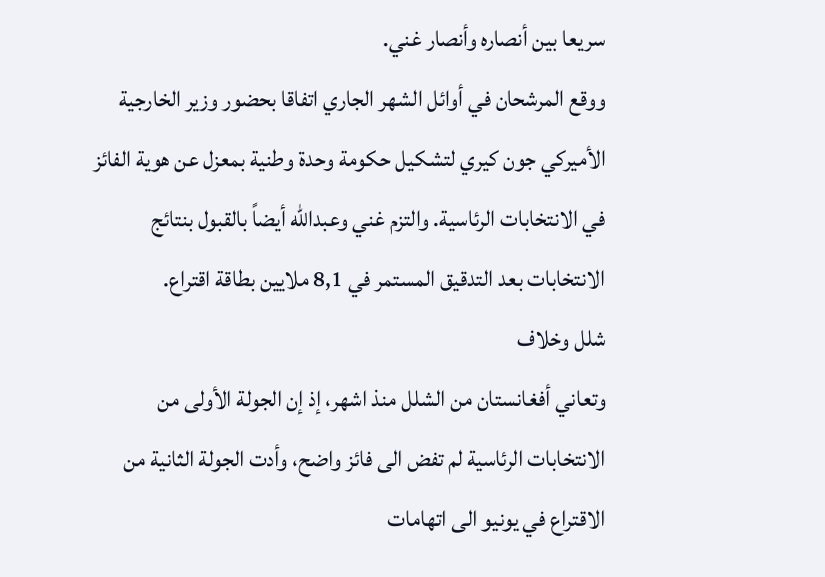سريعا بين أنصاره وأنصار غني.
ووقع المرشحان في أوائل الشهر الجاري اتفاقا بحضور وزير الخارجية الأميركي جون كيري لتشكيل حكومة وحدة وطنية بمعزل عن هوية الفائز في الانتخابات الرئاسية. والتزم غني وعبدالله أيضاً بالقبول بنتائج الانتخابات بعد التدقيق المستمر في 8,1 ملايين بطاقة اقتراع.
شلل وخلاف
وتعاني أفغانستان من الشلل منذ اشهر، إذ إن الجولة الأولى من الانتخابات الرئاسية لم تفض الى فائز واضح، وأدت الجولة الثانية من الاقتراع في يونيو الى اتهامات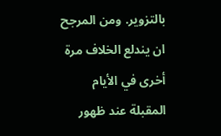بالتزوير. ومن المرجح ان يندلع الخلاف مرة أخرى في الأيام المقبلة عند ظهور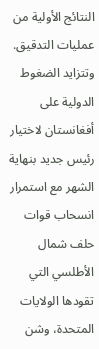النتائج الأولية من عمليات التدقيق.
وتتزايد الضغوط الدولية على أفغانستان لاختيار رئيس جديد بنهاية الشهر مع استمرار انسحاب قوات حلف شمال الأطلسي التي تقودها الولايات المتحدة، وشن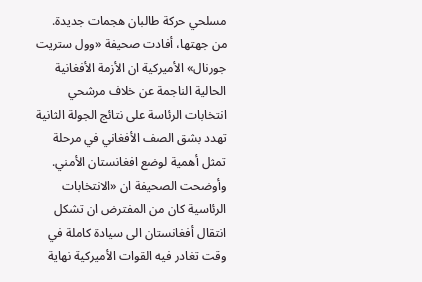مسلحي حركة طالبان هجمات جديدة.
من جهتها، أفادت صحيفة «وول ستريت جورنال» الأميركية ان الأزمة الأفغانية الحالية الناجمة عن خلاف مرشحي انتخابات الرئاسة على نتائج الجولة الثانية تهدد بشق الصف الأفغاني في مرحلة تمثل أهمية لوضع افغانستان الأمني.
وأوضحت الصحيفة ان «الانتخابات الرئاسية كان من المفترض ان تشكل انتقال أفغانستان الى سيادة كاملة في وقت تغادر فيه القوات الأميركية نهاية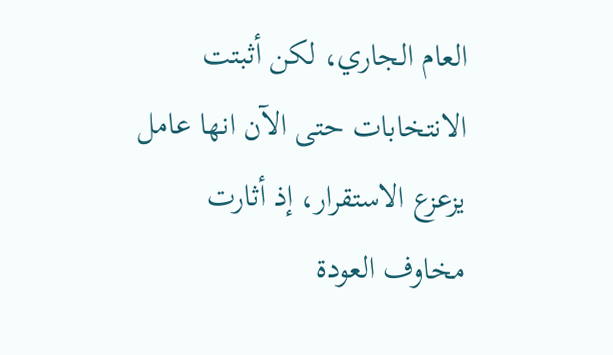العام الجاري، لكن أثبتت الانتخابات حتى الآن انها عامل يزعزع الاستقرار، إذ أثارت مخاوف العودة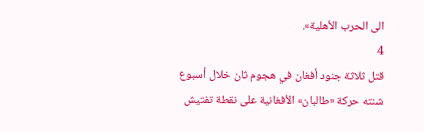الى الحرب الأهلية».
4
قتل ثلاثة جنود أفغان في هجوم ثان خلال أسبوع شنته حركة «طالبان» الأفغانية على نقطة تفتيش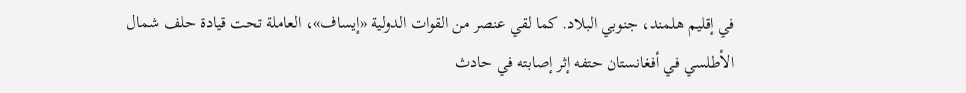في إقليم هلمند، جنوبي البلاد. كما لقي عنصر من القوات الدولية «إيساف»، العاملة تحت قيادة حلف شمال الأطلسي في أفغانستان حتفه إثر إصابته في حادث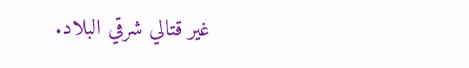غير قتالي شرقي البلاد.